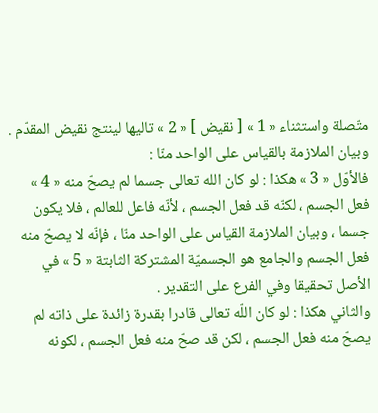متّصلة واستثناء « 1 » [ نقيض ] « 2 » تاليها لينتج نقيض المقدّم .
وبيان الملازمة بالقياس على الواحد منّا :
فالأوّل « 3 » هكذا : لو كان الله تعالى جسما لم يصحّ منه « 4 » فعل الجسم ، لكنّه قد فعل الجسم ، لأنّه فاعل للعالم ، فلا يكون جسما ، وبيان الملازمة القياس على الواحد منّا ، فإنّه لا يصحّ منه فعل الجسم والجامع هو الجسميّة المشتركة الثابتة « 5 » في الأصل تحقيقا وفي الفرع على التقدير .
والثاني هكذا : لو كان اللّه تعالى قادرا بقدرة زائدة على ذاته لم يصحّ منه فعل الجسم ، لكن قد صحّ منه فعل الجسم ، لكونه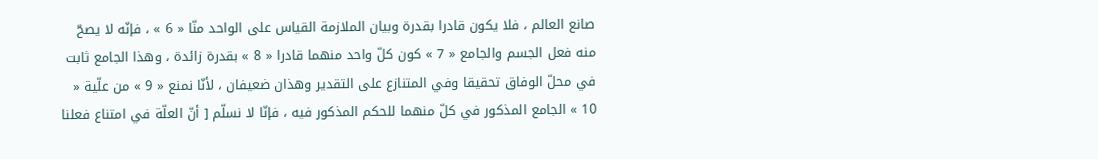صانع العالم ، فلا يكون قادرا بقدرة وبيان الملازمة القياس على الواحد منّا « 6 » ، فإنّه لا يصحّ منه فعل الجسم والجامع « 7 » كون كلّ واحد منهما قادرا « 8 » بقدرة زائدة ، وهذا الجامع ثابت في محلّ الوفاق تحقيقا وفي المتنازع على التقدير وهذان ضعيفان ، لأنّا نمنع « 9 » من علّية « 10 » الجامع المذكور في كلّ منهما للحكم المذكور فيه ، فإنّا لا نسلّم [ أنّ العلّة في امتناع فعلنا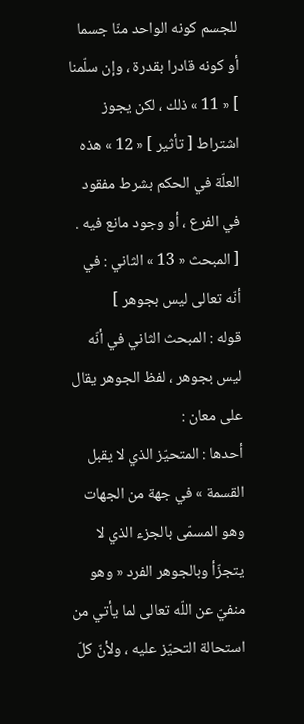للجسم كونه الواحد منّا جسما أو كونه قادرا بقدرة ، وإن سلّمنا ] « 11 » ذلك ، لكن يجوز اشتراط [ تأثير ] « 12 » هذه العلّة في الحكم بشرط مفقود في الفرع ، أو وجود مانع فيه .
[ المبحث « 13 » الثاني : في أنّه تعالى ليس بجوهر ]
قوله : المبحث الثاني في أنّه ليس بجوهر ، لفظ الجوهر يقال على معان :
أحدها : المتحيّز الذي لا يقبل القسمة » في جهة من الجهات وهو المسمّى بالجزء الذي لا يتجزّأ وبالجوهر الفرد « وهو منفيّ عن اللّه تعالى لما يأتي من استحالة التحيّز عليه ، ولأنّ كلّ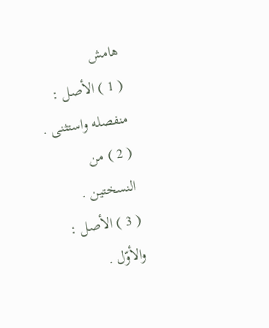هامش
( 1 ) الأصل : منفصله واستثنى .
( 2 ) من النسختين .
( 3 ) الأصل : والأوّل .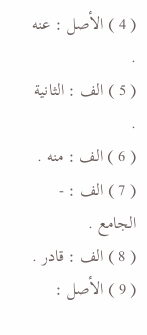( 4 ) الأصل : عنه .
( 5 ) الف : الثانية .
( 6 ) الف : منه .
( 7 ) الف : - الجامع .
( 8 ) الف : قادر .
( 9 ) الأصل :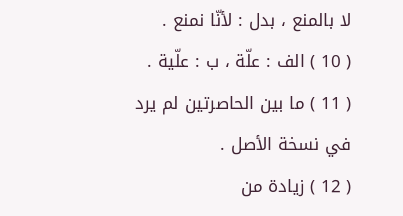لا بالمنع ، بدل : لأنّا نمنع .
( 10 ) الف : علّة ، ب : علّية .
( 11 ) ما بين الحاصرتين لم يرد في نسخة الأصل .
( 12 ) زيادة من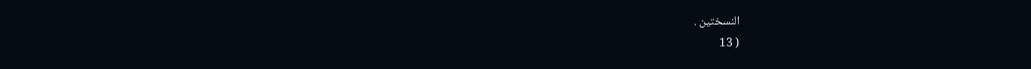النسختين .
( 13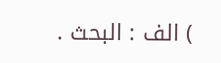) الف : البحث .